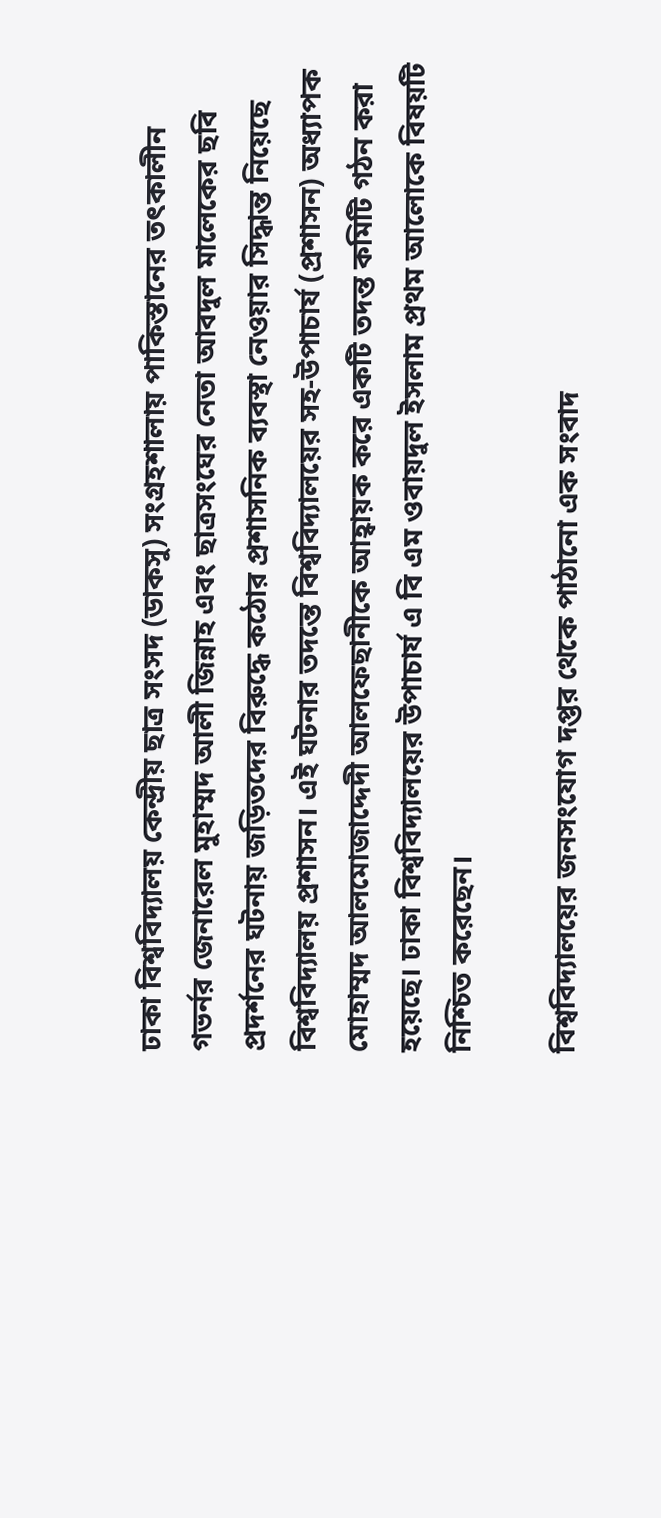ঢাকা বিশ্ববিদ্যালয় কেন্দ্রীয় ছাত্র সংসদ (ডাকসু) সংগ্রহশালায় পাকিস্তানের তৎকালীন গভর্নর জেনারেল মুহাম্মদ আলী জিন্নাহ এবং ছাত্রসংঘের নেতা আবদুল মালেকের ছবি প্রদর্শনের ঘটনায় জড়িতদের বিরুদ্ধে কঠোর প্রশাসনিক ব্যবস্থা নেওয়ার সিদ্ধান্ত নিয়েছে বিশ্ববিদ্যালয় প্রশাসন। এই ঘটনার তদন্তে বিশ্ববিদ্যালয়ের সহ-উপাচার্য (প্রশাসন) অধ্যাপক মোহাম্মদ আলমোজাদ্দেদী আলফেছানীকে আহ্বায়ক করে একটি তদন্ত কমিটি গঠন করা হয়েছে। ঢাকা বিশ্ববিদ্যালয়ের উপাচার্য এ বি এম ওবায়দুল ইসলাম প্রথম আলোকে বিষয়টি নিশ্চিত করেছেন।

বিশ্ববিদ্যালয়ের জনসংযোগ দপ্তর থেকে পাঠানো এক সংবাদ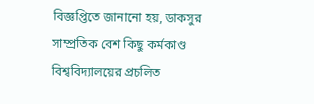বিজ্ঞপ্তিতে জানানো হয়, ডাকসুর সাম্প্রতিক বেশ কিছু কর্মকাণ্ড বিশ্ববিদ্যালয়ের প্রচলিত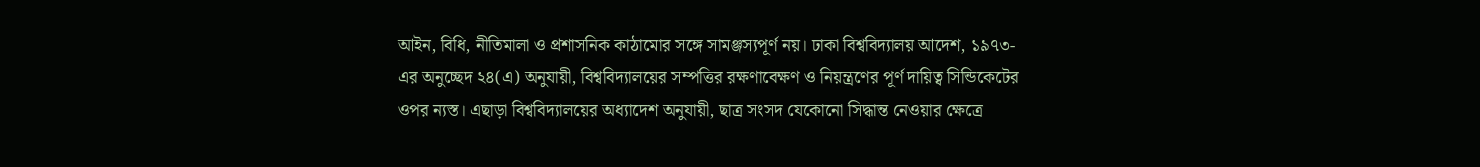আইন, বিধি, নীতিমালা ও প্রশাসনিক কাঠামোর সঙ্গে সামঞ্জস্যপূর্ণ নয়। ঢাকা বিশ্ববিদ্যালয় আদেশ, ১৯৭৩-এর অনুচ্ছেদ ২৪(এ) অনুযায়ী, বিশ্ববিদ্যালয়ের সম্পত্তির রক্ষণাবেক্ষণ ও নিয়ন্ত্রণের পূর্ণ দায়িত্ব সিন্ডিকেটের ওপর ন্যস্ত। এছাড়া বিশ্ববিদ্যালয়ের অধ্যাদেশ অনুযায়ী, ছাত্র সংসদ যেকোনো সিদ্ধান্ত নেওয়ার ক্ষেত্রে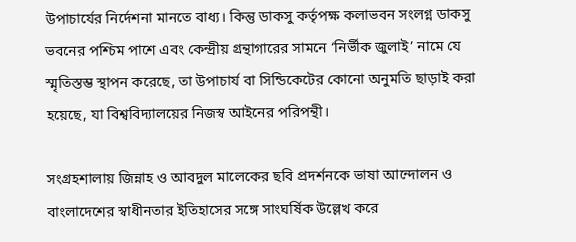উপাচার্যের নির্দেশনা মানতে বাধ্য। কিন্তু ডাকসু কর্তৃপক্ষ কলাভবন সংলগ্ন ডাকসু ভবনের পশ্চিম পাশে এবং কেন্দ্রীয় গ্রন্থাগারের সামনে ‘নির্ভীক জুলাই’ নামে যে স্মৃতিস্তম্ভ স্থাপন করেছে, তা উপাচার্য বা সিন্ডিকেটের কোনো অনুমতি ছাড়াই করা হয়েছে, যা বিশ্ববিদ্যালয়ের নিজস্ব আইনের পরিপন্থী।

সংগ্রহশালায় জিন্নাহ ও আবদুল মালেকের ছবি প্রদর্শনকে ভাষা আন্দোলন ও বাংলাদেশের স্বাধীনতার ইতিহাসের সঙ্গে সাংঘর্ষিক উল্লেখ করে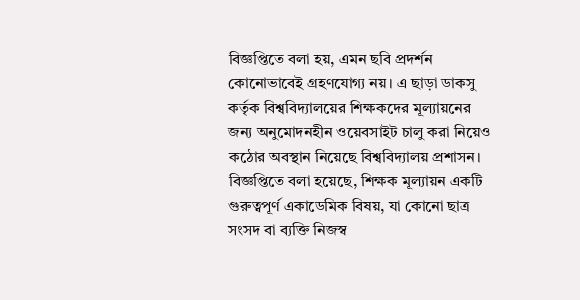বিজ্ঞপ্তিতে বলা হয়, এমন ছবি প্রদর্শন কোনোভাবেই গ্রহণযোগ্য নয়। এ ছাড়া ডাকসু কর্তৃক বিশ্ববিদ্যালয়ের শিক্ষকদের মূল্যায়নের জন্য অনুমোদনহীন ওয়েবসাইট চালু করা নিয়েও কঠোর অবস্থান নিয়েছে বিশ্ববিদ্যালয় প্রশাসন। বিজ্ঞপ্তিতে বলা হয়েছে, শিক্ষক মূল্যায়ন একটি গুরুত্বপূর্ণ একাডেমিক বিষয়, যা কোনো ছাত্র সংসদ বা ব্যক্তি নিজস্ব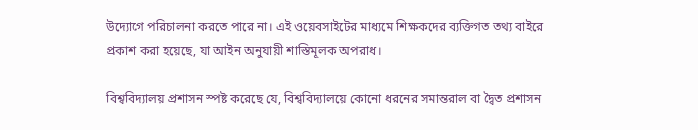উদ্যোগে পরিচালনা করতে পারে না। এই ওয়েবসাইটের মাধ্যমে শিক্ষকদের ব্যক্তিগত তথ্য বাইরে প্রকাশ করা হয়েছে, যা আইন অনুযায়ী শাস্তিমূলক অপরাধ।

বিশ্ববিদ্যালয় প্রশাসন স্পষ্ট করেছে যে, বিশ্ববিদ্যালয়ে কোনো ধরনের সমান্তরাল বা দ্বৈত প্রশাসন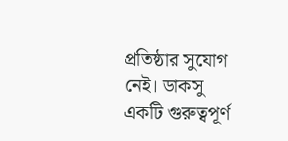প্রতিষ্ঠার সুযোগ নেই। ডাকসু একটি গুরুত্বপূর্ণ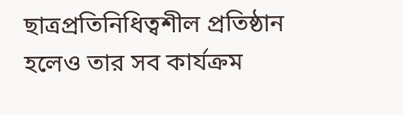ছাত্রপ্রতিনিধিত্বশীল প্রতিষ্ঠান হলেও তার সব কার্যক্রম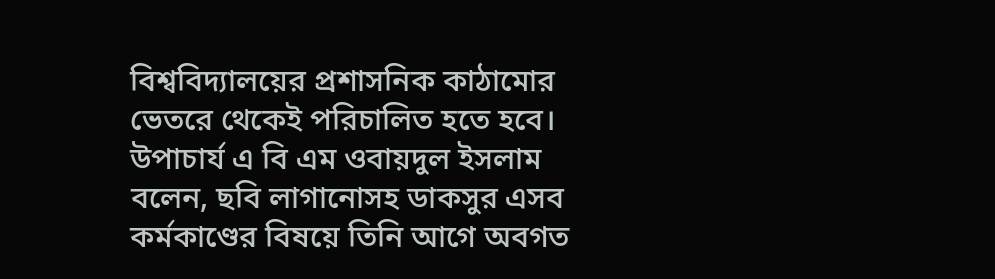বিশ্ববিদ্যালয়ের প্রশাসনিক কাঠামোর ভেতরে থেকেই পরিচালিত হতে হবে। উপাচার্য এ বি এম ওবায়দুল ইসলাম বলেন, ছবি লাগানোসহ ডাকসুর এসব কর্মকাণ্ডের বিষয়ে তিনি আগে অবগত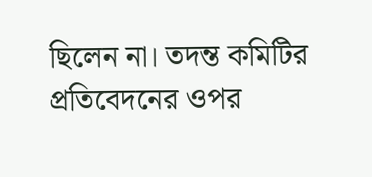ছিলেন না। তদন্ত কমিটির প্রতিবেদনের ওপর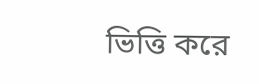ভিত্তি করে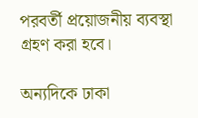পরবর্তী প্রয়োজনীয় ব্যবস্থা গ্রহণ করা হবে।

অন্যদিকে ঢাকা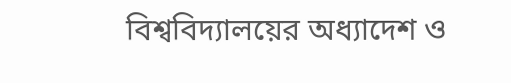বিশ্ববিদ্যালয়ের অধ্যাদেশ ও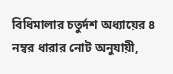বিধিমালার চতুর্দশ অধ্যায়ের ৪ নম্বর ধারার নোট অনুযায়ী,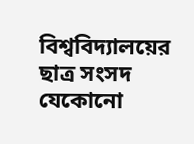বিশ্ববিদ্যালয়ের ছাত্র সংসদ যেকোনো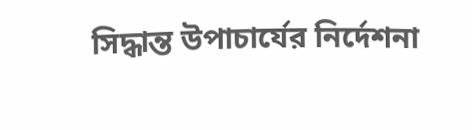সিদ্ধান্ত উপাচার্যের নির্দেশনা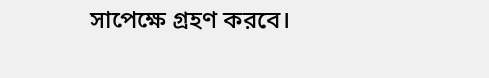সাপেক্ষে গ্রহণ করবে।